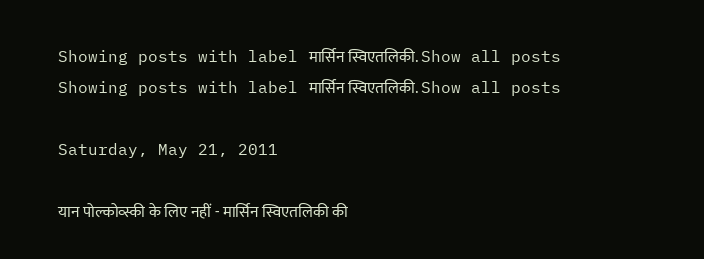Showing posts with label मार्सिन स्विएतलिकी. Show all posts
Showing posts with label मार्सिन स्विएतलिकी. Show all posts

Saturday, May 21, 2011

यान पोल्कोव्स्की के लिए नहीं - मार्सिन स्विएतलिकी की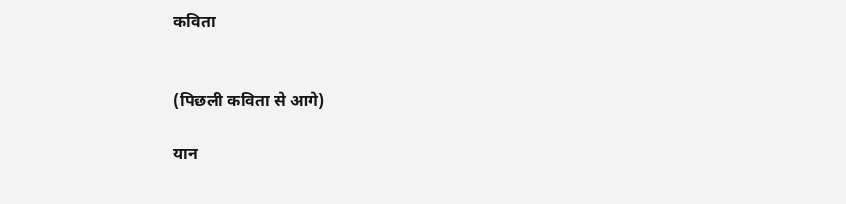कविता


(पिछली कविता से आगे)

यान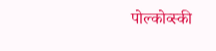पोल्कोव्स्की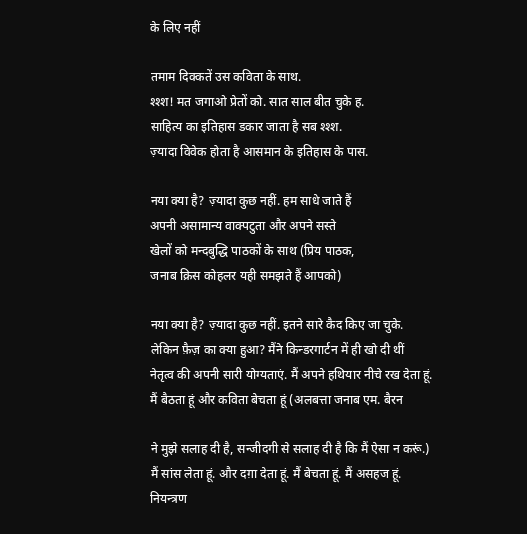के लिए नहीं

तमाम दिक्कतें उस कविता के साथ.
श्श्श! मत जगाओ प्रेतों को. सात साल बीत चुके ह.
साहित्य का इतिहास डकार जाता है सब श्श्श.
ज़्यादा विवेक होता है आसमान के इतिहास के पास.

नया क्या है? ज़्यादा कुछ नहीं. हम साधे जाते हैं
अपनी असामान्य वाक्पटुता और अपने सस्ते
खेलों को मन्दबुद्धि पाठकों के साथ (प्रिय पाठक,
जनाब क्रिस कोहलर यही समझते हैं आपको)

नया क्या है? ज़्यादा कुछ नहीं. इतने सारे कैद किए जा चुके.
लेकिन फ़ैज़ का क्या हुआ? मैंने किन्डरगार्टन में ही खो दी थीं
नेतृत्व की अपनी सारी योग्यताएं. मैं अपने हथियार नीचे रख देता हूं.
मैं बैठता हूं और कविता बेचता हूं (अलबत्ता जनाब एम. बैरन

ने मुझे सलाह दी है, सन्जीदगी से सलाह दी है कि मैं ऐसा न करूं.)
मैं सांस लेता हूं. और दग़ा देता हूं. मैं बेचता हूं. मैं असहज हूं.
नियन्त्रण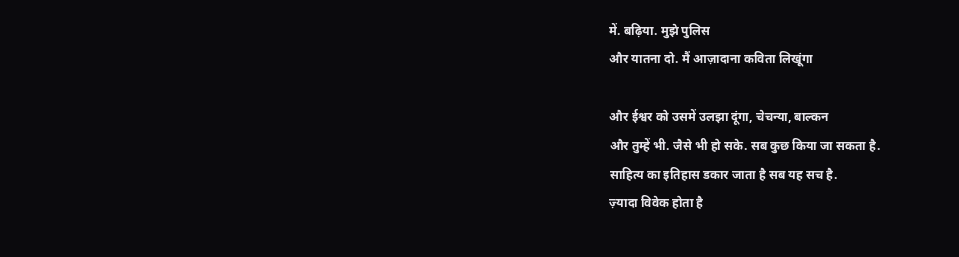में. बढ़िया. मुझे पुलिस
और यातना दो. मैं आज़ादाना कविता लिखूंगा

और ईश्वर को उसमें उलझा दूंगा, चेचन्या, बाल्कन
और तुम्हें भी. जैसे भी हो सके. सब कुछ किया जा सकता है.
साहित्य का इतिहास डकार जाता है सब यह सच है.
ज़्यादा विवेक होता है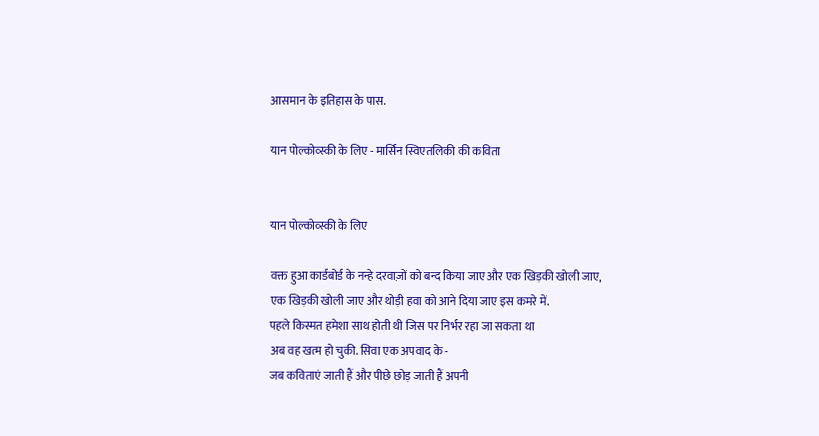आसमान के इतिहास के पास.

यान पोल्कोव्स्की के लिए - मार्सिन स्विएतलिकी की कविता


यान पोल्कोव्स्की के लिए

वक्त हुआ कार्डबोर्ड के नन्हे दरवाज़ों को बन्द किया जाए और एक खिड़की खोली जाए,
एक खिड़की खोली जाए और थोड़ी हवा को आने दिया जाए इस कमरे में.
पहले किस्मत हमेशा साथ होती थी जिस पर निर्भर रहा जा सकता था
अब वह खत्म हो चुकी. सिवा एक अपवाद के -
जब कविताएं जाती हैं और पीछे छोड़ जाती हैं अपनी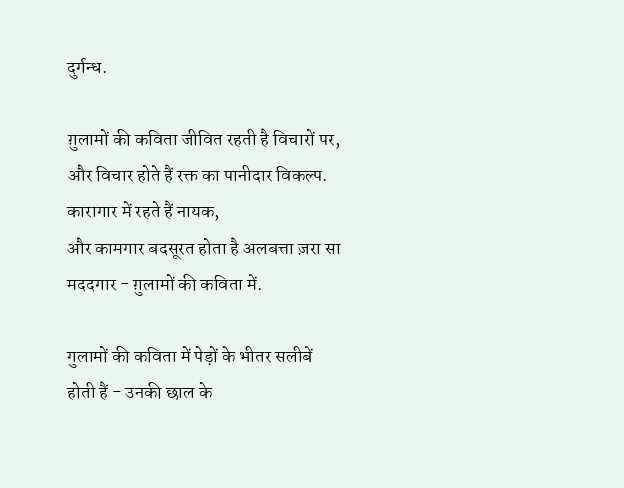दुर्गन्ध.

ग़ुलामों की कविता जीवित रहती है विचारों पर,
और विचार होते हैं रक्त का पानीदार विकल्प.
कारागार में रहते हैं नायक,
और कामगार बदसूरत होता है अलबत्ता ज़रा सा
मददगार - ग़ुलामों की कविता में.

गुलामों की कविता में पेड़ों के भीतर सलीबें
होती हैं - उनकी छाल के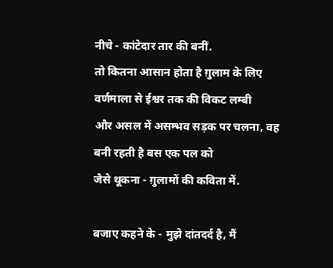नीचे - कांटेदार तार की बनीं.
तो कितना आसान होता है ग़ुलाम के लिए
वर्णमाला से ईश्वर तक की विकट लम्बी
और असल में असम्भव सड़क पर चलना, वह बनी रहती है बस एक पल को
जैसे थूकना - ग़ुलामों की कविता में.

बजाए कहने के - मुझे दांतदर्द है, मैं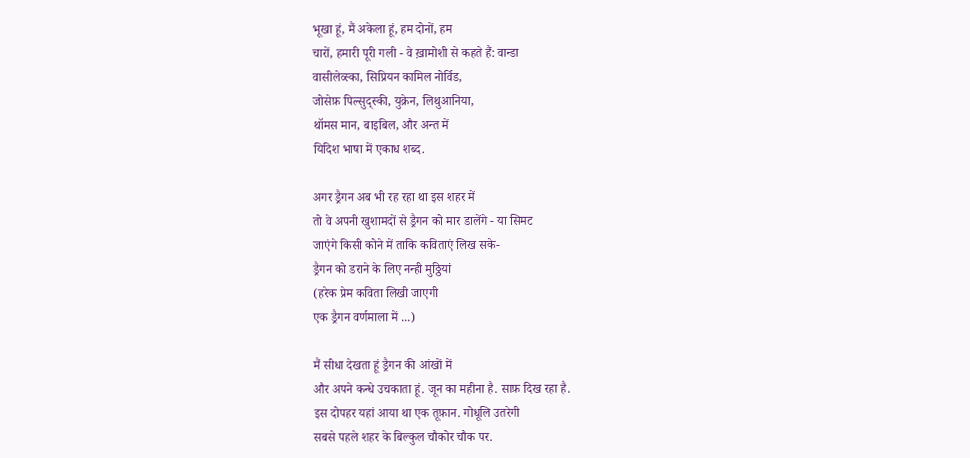भूखा हूं, मैं अकेला हूं, हम दोनों, हम
चारों, हमारी पूरी गली - वे ख़ामोशी से कहते हैं: वान्डा
वासीलेव्स्का, सिप्रियन कामिल नोर्विड,
जोसेफ़ पिल्सुद्स्की, युक्रेन, लिथुआनिया,
थॉमस मान, बाइबिल, और अन्त में
यिदिश भाषा में एकाध शब्द.

अगर ड्रैगन अब भी रह रहा था इस शहर में
तो वे अपनी खुशामदों से ड्रैगन को मार डालेंगे - या सिमट
जाएंगे किसी कोने में ताकि कविताएं लिख सके-
ड्रैगन को डराने के लिए नन्ही मुठ्ठियां
(हरेक प्रेम कविता लिखी जाएगी
एक ड्रैगन वर्णमाला में ...)

मैं सीधा देखता हूं ड्रैगन की आंखों में
और अपने कन्धे उचकाता हूं. जून का महीना है. साफ़ दिख रहा है.
इस दोपहर यहां आया था एक तूफ़ान. गोधूलि उतरेगी
सबसे पहले शहर के बिल्कुल चौकोर चौक पर.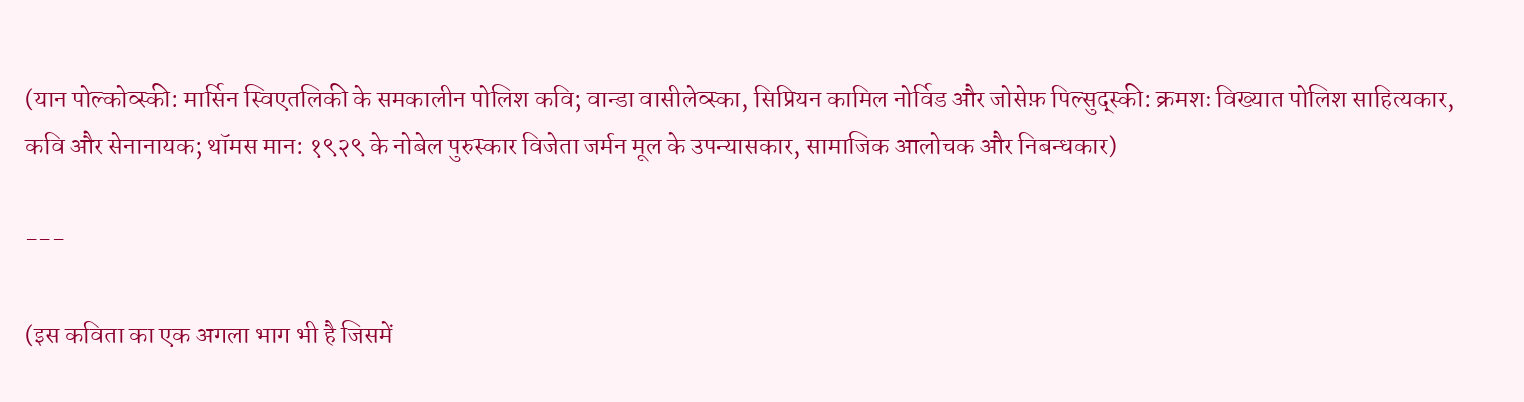(यान पोल्कोव्स्की: मार्सिन स्विएतलिकी के समकालीन पोलिश कवि; वान्डा वासीलेव्स्का, सिप्रियन कामिल नोर्विड और जोसेफ़ पिल्सुद्स्की: क्रमशः विख्यात पोलिश साहित्यकार, कवि और सेनानायक; थॉमस मान: १९२९ के नोबेल पुरुस्कार विजेता जर्मन मूल के उपन्यासकार, सामाजिक आलोचक और निबन्धकार)

---

(इस कविता का एक अगला भाग भी है जिसमें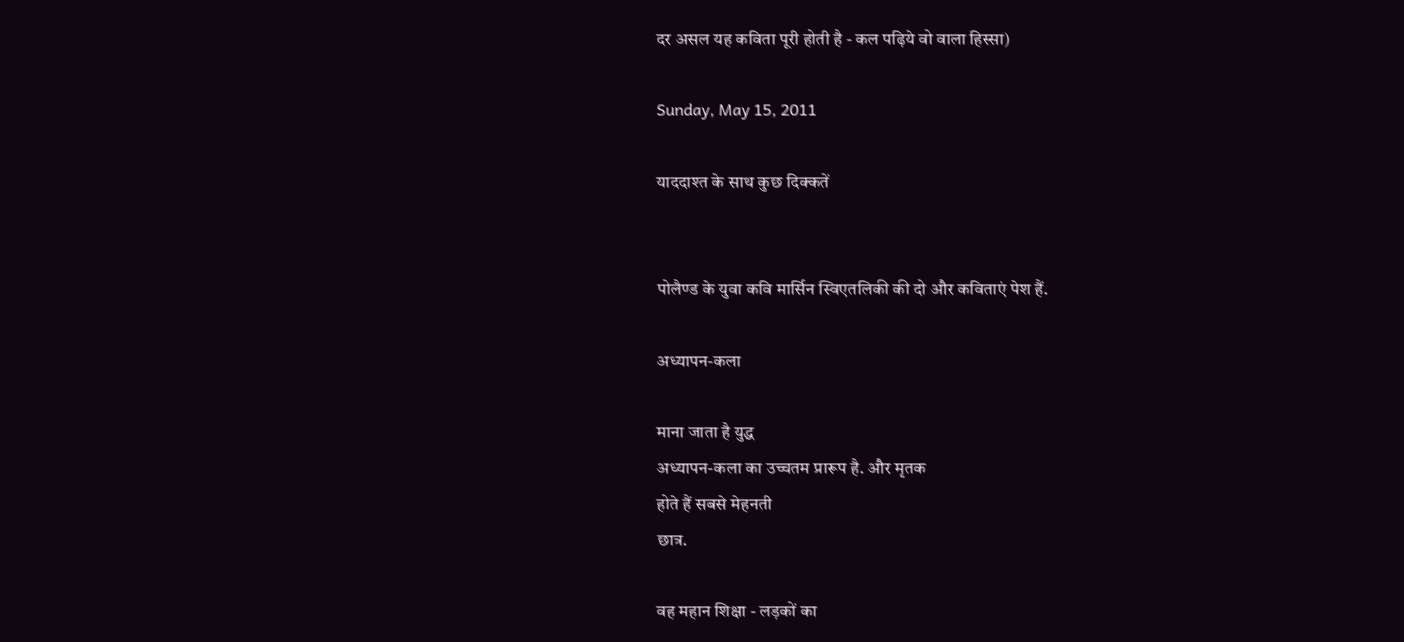दर असल यह कविता पूरी होती है - कल पढ़िये वो वाला हिस्सा)

Sunday, May 15, 2011

याददाश्त के साथ कुछ दिक्कतें


पोलैण्ड के युवा कवि मार्सिन स्विएतलिकी की दो और कविताएं पेश हैं.

अध्यापन-कला

माना जाता है युद्ध
अध्यापन-कला का उच्चतम प्रारूप है. और मृतक
होते हैं सबसे मेहनती
छात्र.

वह महान शिक्षा - लड़कों का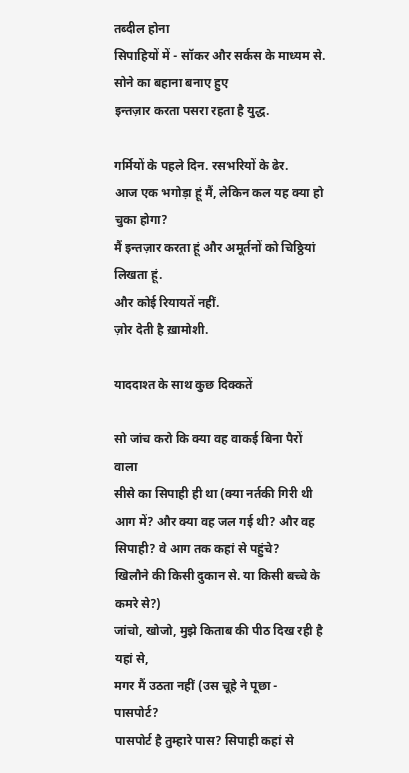तब्दील होना
सिपाहियों में - सॉकर और सर्कस के माध्यम से.
सोने का बहाना बनाए हुए
इन्तज़ार करता पसरा रहता है युद्ध.

गर्मियों के पहले दिन. रसभरियों के ढेर.
आज एक भगोड़ा हूं मैं, लेकिन कल यह क्या हो चुका होगा?
मैं इन्तज़ार करता हूं और अमूर्तनों को चिठ्ठियां लिखता हूं.
और कोई रियायतें नहीं.
ज़ोर देती है ख़ामोशी.

याददाश्त के साथ कुछ दिक्कतें

सो जांच करो कि क्या वह वाकई बिना पैरों वाला
सीसे का सिपाही ही था (क्या नर्तकी गिरी थी
आग में? और क्या वह जल गई थी? और वह सिपाही? वे आग तक कहां से पहुंचे?
खिलौने की किसी दुकान से. या किसी बच्चे के कमरे से?)
जांचो, खोजो, मुझे किताब की पीठ दिख रही है यहां से,
मगर मैं उठता नहीं (उस चूहे ने पूछा - पासपोर्ट?
पासपोर्ट है तुम्हारे पास? सिपाही कहां से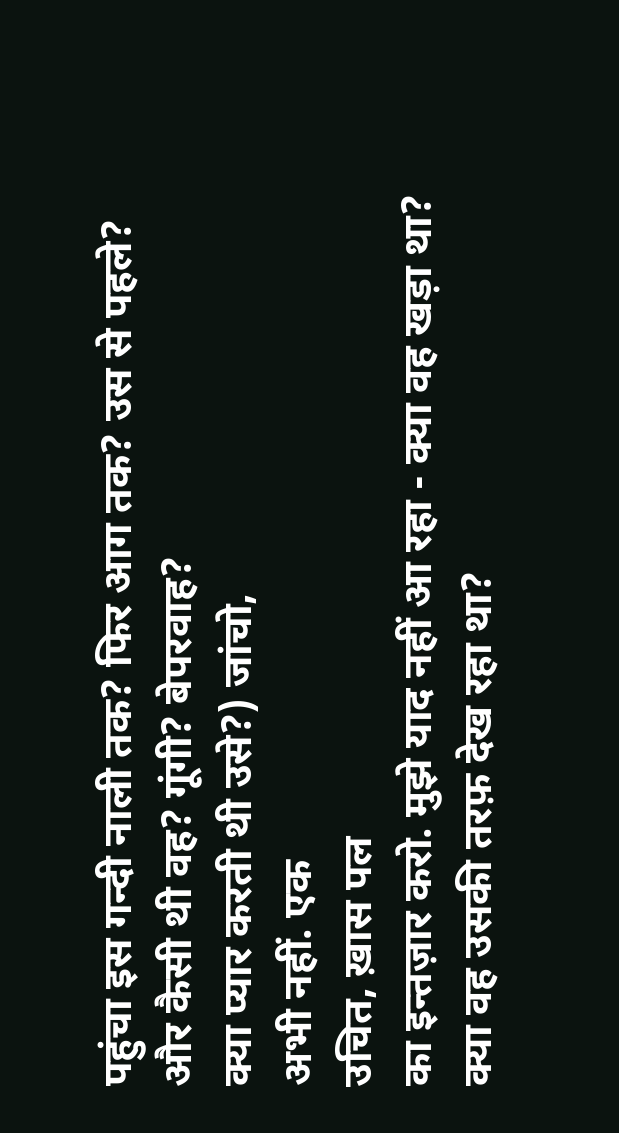पहुंचा इस गन्दी नाली तक? फिर आग तक? उस से पहले?
और कैसी थी वह? गूंगी? बेपरवाह?
क्या प्यार करती थी उसे?) जांचो,
अभी नहीं. एक
उचित, ख़ास पल
का इन्तज़ार करो. मुझे याद नहीं आ रहा - क्या वह खड़ा था?
क्या वह उसकी तरफ़ देख रहा था?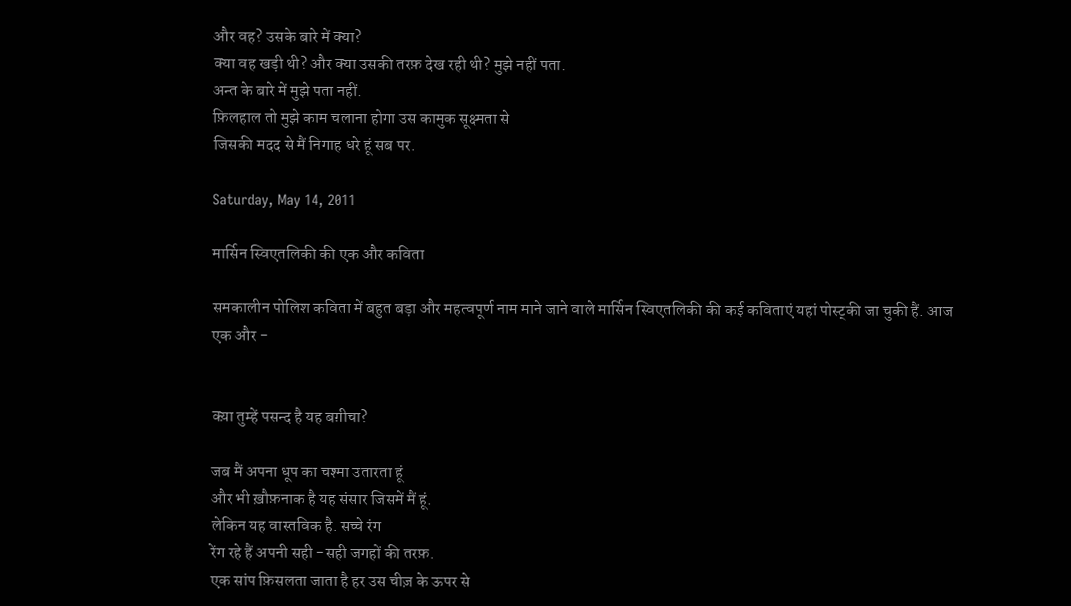और वह? उसके बारे में क्या?
क्या वह खड़ी थी? और क्या उसकी तरफ़ देख रही थी? मुझे नहीं पता.
अन्त के बारे में मुझे पता नहीं.
फ़िलहाल तो मुझे काम चलाना होगा उस कामुक सूक्ष्मता से
जिसकी मदद से मैं निगाह धरे हूं सब पर.

Saturday, May 14, 2011

मार्सिन स्विएतलिकी की एक और कविता

समकालीन पोलिश कविता में बहुत बड़ा और महत्वपूर्ण नाम माने जाने वाले मार्सिन स्विएतलिकी की कई कविताएं यहां पोस्ट्की जा चुकी हैं. आज एक और -


क्य़ा तुम्हें पसन्द है यह बग़ीचा?

जब मैं अपना धूप का चश्मा उतारता हूं
और भी ख़ौफ़नाक है यह संसार जिसमें मैं हूं.
लेकिन यह वास्तविक है. सच्चे रंग
रेंग रहे हैं अपनी सही -सही जगहों की तरफ़.
एक सांप फ़िसलता जाता है हर उस चीज़ के ऊपर से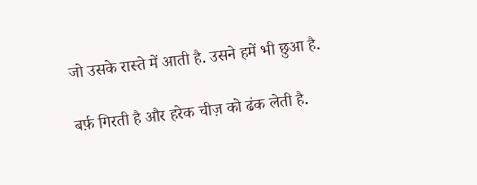जो उसके रास्ते में आती है. उसने हमें भी छुआ है.

बर्फ़ गिरती है और हरेक चीज़ को ढंक लेती है.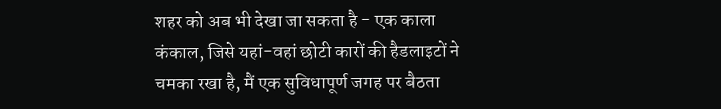शहर को अब भी देखा जा सकता है - एक काला
कंकाल, जिसे यहां-वहां छोटी कारों की हैडलाइटों ने
चमका रखा है, मैं एक सुविधापूर्ण जगह पर बैठता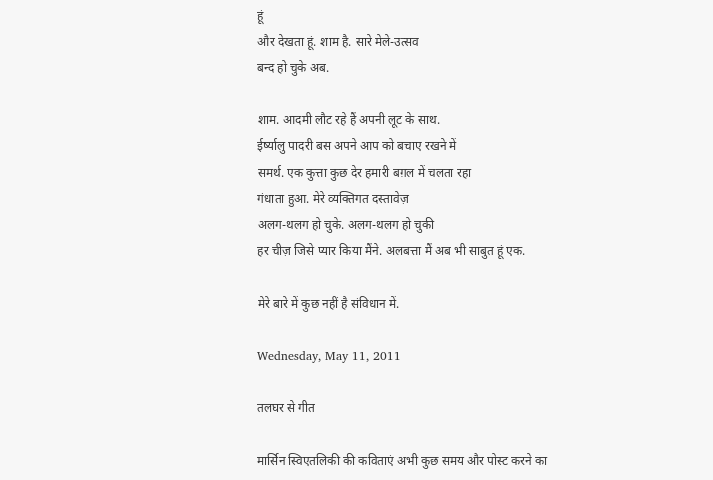हूं
और देखता हूं. शाम है. सारे मेले-उत्सव
बन्द हो चुके अब.

शाम. आदमी लौट रहे हैं अपनी लूट के साथ.
ईर्ष्यालु पादरी बस अपने आप को बचाए रखने में
समर्थ. एक कुत्ता कुछ देर हमारी बग़ल में चलता रहा
गंधाता हुआ. मेरे व्यक्तिगत दस्तावेज़
अलग-थलग हो चुके. अलग-थलग हो चुकी
हर चीज़ जिसे प्यार किया मैंने. अलबत्ता मैं अब भी साबुत हूं एक.

मेरे बारे में कुछ नहीं है संविधान में.

Wednesday, May 11, 2011

तलघर से गीत

मार्सिन स्विएतलिकी की कविताएं अभी कुछ समय और पोस्ट करने का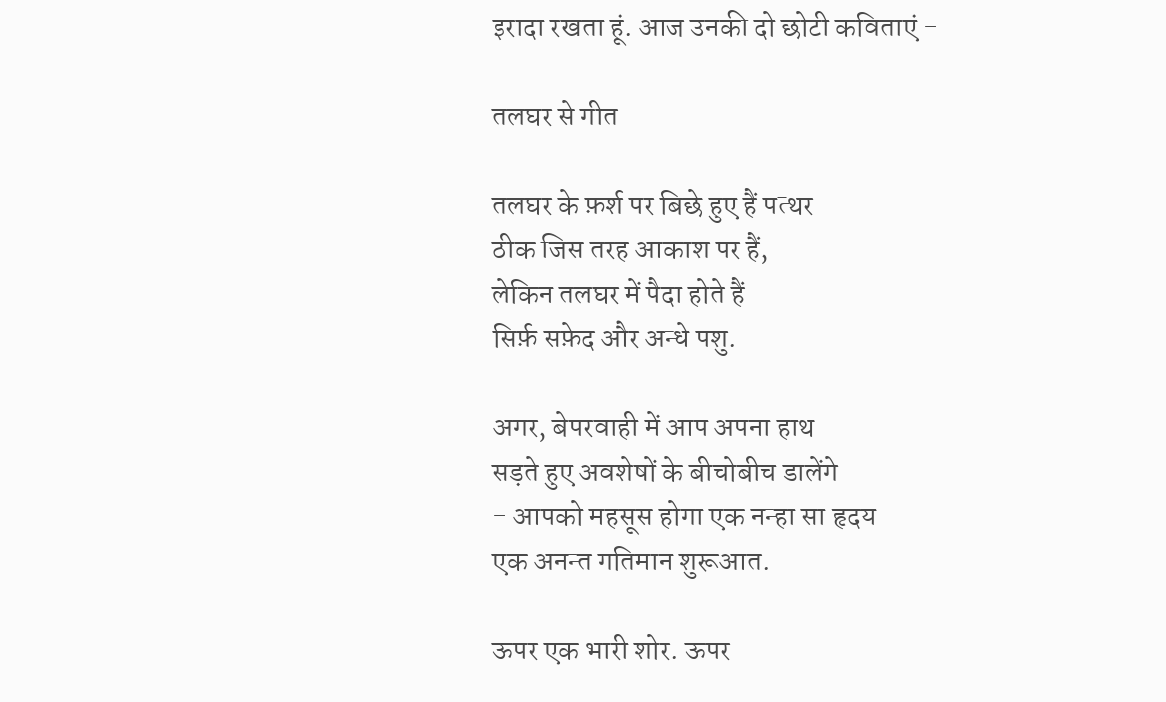इरादा रखता हूं. आज उनकी दो छोटी कविताएं -

तलघर से गीत

तलघर के फ़र्श पर बिछे हुए हैं पत्थर
ठीक जिस तरह आकाश पर हैं,
लेकिन तलघर में पैदा होते हैं
सिर्फ़ सफ़ेद और अन्धे पशु.

अगर, बेपरवाही में आप अपना हाथ
सड़ते हुए अवशेषों के बीचोबीच डालेंगे
- आपको महसूस होगा एक नन्हा सा हृदय
एक अनन्त गतिमान शुरूआत.

ऊपर एक भारी शोर. ऊपर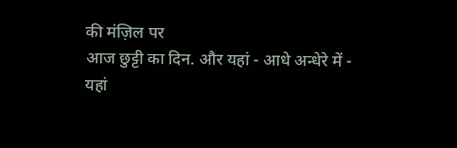की मंज़िल पर
आज छुट्टी का दिन. और यहां - आधे अन्धेरे में -
यहां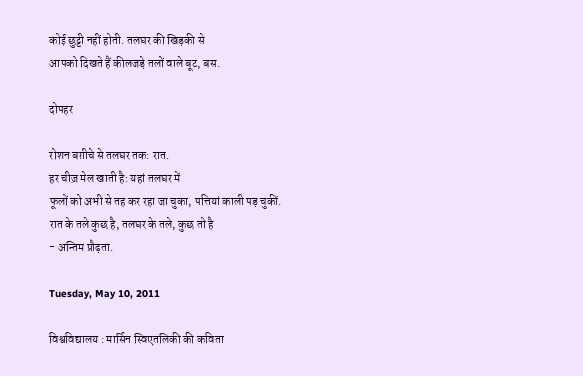कोई छुट्टी नहीं होती. तलघर की खिड़की से
आपको दिखते हैं कीलजड़े तलों वाले बूट, बस.

दोपहर

रोशन बग़ीचे से तलघर तक: रात.
हर चीज़ मेल खाती है: यहां तलघर में
फूलों को अभी से तह कर रहा जा चुका, पत्तियां काली पड़ चुकीं.
रात के तले कुछ है, तलघर के तले, कुछ तो है
- अन्तिम प्रौढ़ता.

Tuesday, May 10, 2011

विश्वविद्यालय : मार्सिन स्विएतलिकी की कविता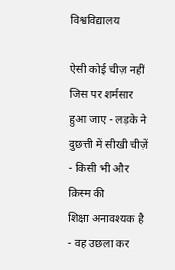विश्वविद्यालय

ऐसी कोई चीज़ नहीं जिस पर शर्मसार हुआ जाए - लड़के ने
दुछत्ती में सीखी चीज़ें - किसी भी और क़िस्म की
शिक्षा अनावश्यक है - वह उछला कर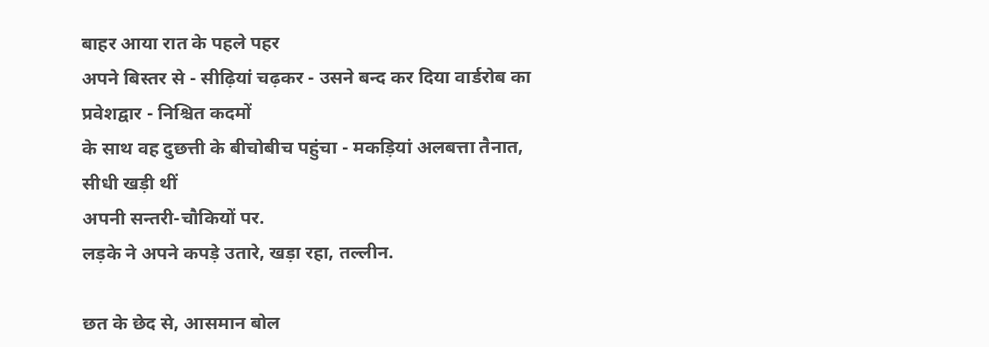बाहर आया रात के पहले पहर
अपने बिस्तर से - सीढ़ियां चढ़कर - उसने बन्द कर दिया वार्डरोब का प्रवेशद्वार - निश्चित कदमों
के साथ वह दुछत्ती के बीचोबीच पहुंचा - मकड़ियां अलबत्ता तैनात, सीधी खड़ी थीं
अपनी सन्तरी-चौकियों पर.
लड़के ने अपने कपड़े उतारे, खड़ा रहा, तल्लीन.

छत के छेद से, आसमान बोल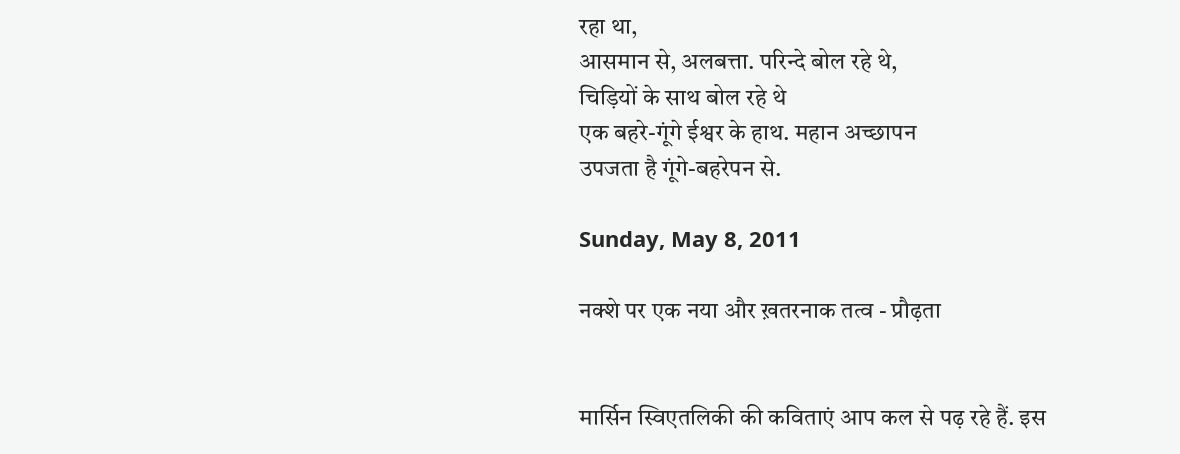रहा था,
आसमान से, अलबत्ता. परिन्दे बोल रहे थे,
चिड़ियों के साथ बोल रहे थे
एक बहरे-गूंगे ईश्वर के हाथ. महान अच्छापन
उपजता है गूंगे-बहरेपन से.

Sunday, May 8, 2011

नक्शे पर एक नया और ख़तरनाक तत्व - प्रौढ़ता


मार्सिन स्विएतलिकी की कविताएं आप कल से पढ़ रहे हैं. इस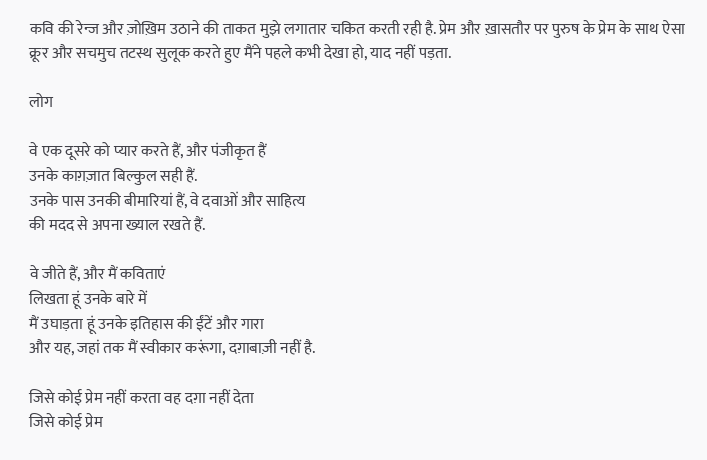कवि की रेन्ज और ज़ोख़िम उठाने की ताकत मुझे लगातार चकित करती रही है. प्रेम और ख़ासतौर पर पुरुष के प्रेम के साथ ऐसा क्रूर और सचमुच तटस्थ सुलूक करते हुए मैंने पहले कभी देखा हो, याद नहीं पड़ता.

लोग

वे एक दूसरे को प्यार करते हैं, और पंजीकृत हैं
उनके काग़ज़ात बिल्कुल सही हैं.
उनके पास उनकी बीमारियां हैं, वे दवाओं और साहित्य
की मदद से अपना ख्याल रखते हैं.

वे जीते हैं, और मैं कविताएं
लिखता हूं उनके बारे में
मैं उघाड़ता हूं उनके इतिहास की ईंटें और गारा
और यह, जहां तक मैं स्वीकार करूंगा, दग़ाबाज़ी नहीं है.

जिसे कोई प्रेम नहीं करता वह दग़ा नहीं देता
जिसे कोई प्रेम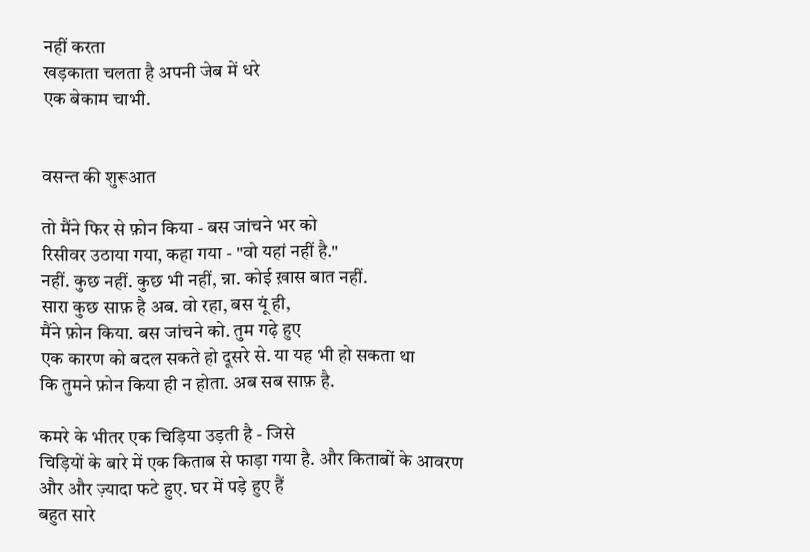नहीं करता
खड़काता चलता है अपनी जेब में धरे
एक बेकाम चाभी.


वसन्त की शुरूआत

तो मैंने फिर से फ़ोन किया - बस जांचने भर को
रिसीवर उठाया गया, कहा गया - "वो यहां नहीं है."
नहीं. कुछ नहीं. कुछ भी नहीं, न्ना. कोई ख़ास बात नहीं.
सारा कुछ साफ़ है अब. वो रहा, बस यूं ही,
मैंने फ़ोन किया. बस जांचने को. तुम गढ़े हुए
एक कारण को बदल सकते हो दूसरे से. या यह भी हो सकता था
कि तुमने फ़ोन किया ही न होता. अब सब साफ़ है.

कमरे के भीतर एक चिड़िया उड़ती है - जिसे
चिड़ियों के बारे में एक किताब से फाड़ा गया है. और किताबों के आवरण
और और ज़्यादा फटे हुए. घर में पड़े हुए हैं
बहुत सारे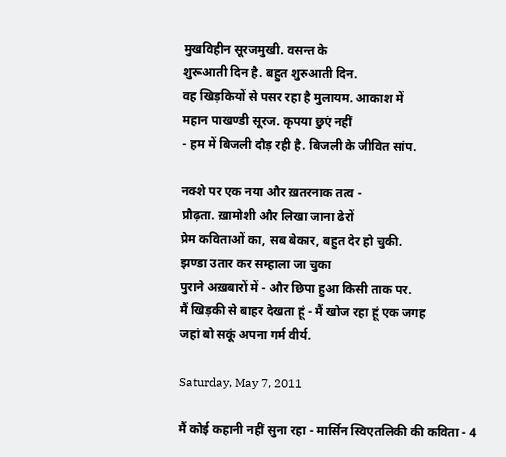मुखविहीन सूरजमुखी. वसन्त के
शुरूआती दिन है. बहुत शुरुआती दिन.
वह खिड़कियों से पसर रहा है मुलायम. आकाश में
महान पाखण्डी सूरज. कृपया छुएं नहीं
- हम में बिजली दौड़ रही है. बिजली के जीवित सांप.

नक्शे पर एक नया और ख़तरनाक तत्व -
प्रौढ़ता. ख़ामोशी और लिखा जाना ढेरों
प्रेम कविताओं का, सब बेकार, बहुत देर हो चुकी.
झण्डा उतार कर सम्हाला जा चुका
पुराने अख़बारों में - और छिपा हुआ किसी ताक पर.
मैं खिड़की से बाहर देखता हूं - मैं खोज रहा हूं एक जगह
जहां बो सकूं अपना गर्म वीर्य.

Saturday, May 7, 2011

मैं कोई कहानी नहीं सुना रहा - मार्सिन स्विएतलिकी की कविता - 4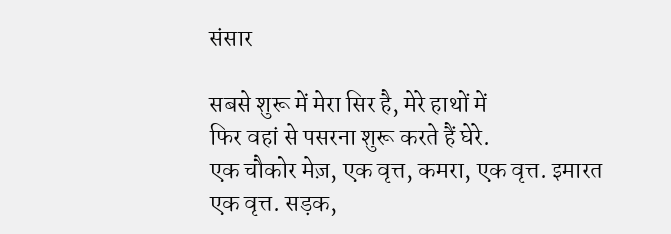संसार

सबसे शुरू में मेरा सिर है, मेरे हाथों में
फिर वहां से पसरना शुरू करते हैं घेरे.
एक चौकोर मेज़, एक वृत्त, कमरा, एक वृत्त. इमारत
एक वृत्त. सड़क,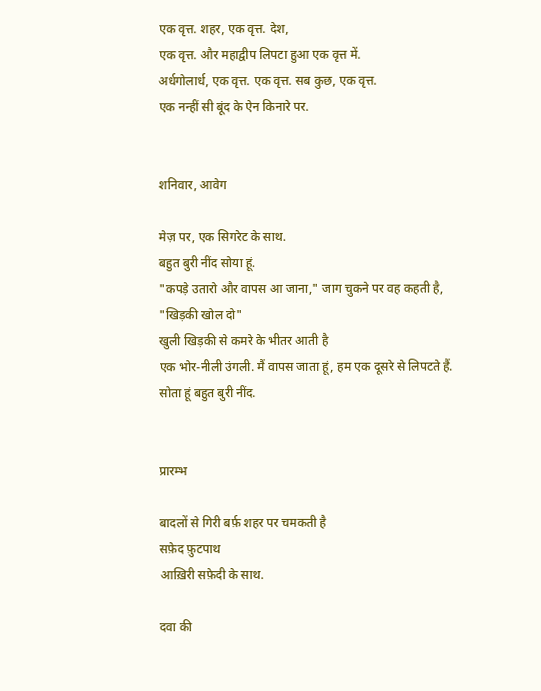एक वृत्त. शहर, एक वृत्त. देश,
एक वृत्त. और महाद्वीप लिपटा हुआ एक वृत्त में.
अर्धगोलार्ध, एक वृत्त. एक वृत्त. सब कुछ, एक वृत्त.
एक नन्हीं सी बूंद के ऐन किनारे पर.


शनिवार, आवेग

मेज़ पर, एक सिगरेट के साथ.
बहुत बुरी नींद सोया हूं.
"कपड़े उतारो और वापस आ जाना," जाग चुकने पर वह कहती है,
"खिड़की खोल दो"
खुली खिड़की से कमरे के भीतर आती है
एक भोर-नीली उंगली. मैं वापस जाता हूं, हम एक दूसरे से लिपटते हैं.
सोता हूं बहुत बुरी नींद.


प्रारम्भ

बादलों से गिरी बर्फ़ शहर पर चमकती है
सफ़ेद फ़ुटपाथ
आख़िरी सफ़ेदी के साथ.

दवा की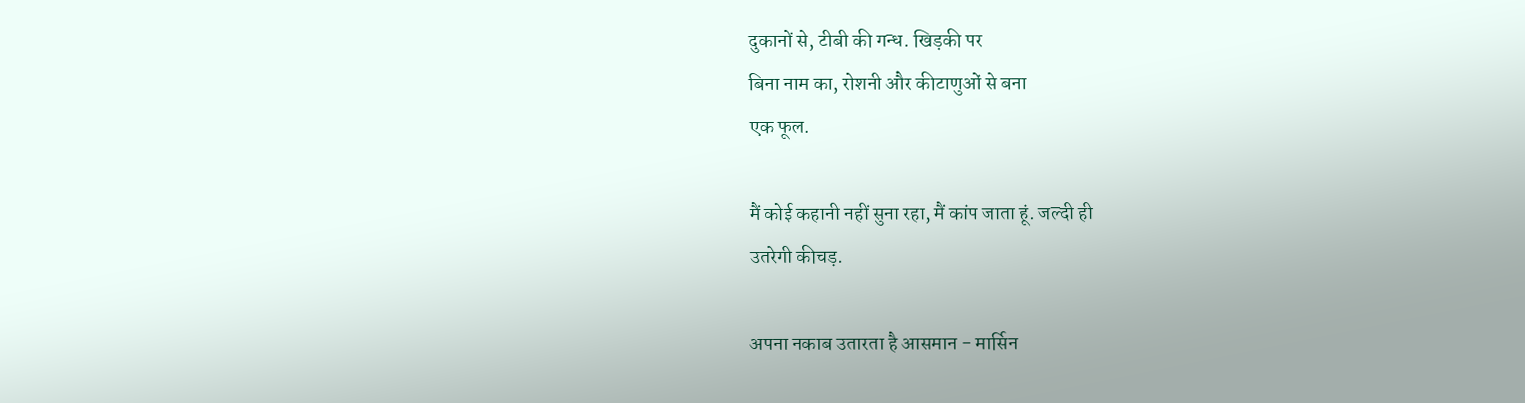दुकानों से, टीबी की गन्ध. खिड़की पर
बिना नाम का, रोशनी और कीटाणुओं से बना
एक फूल.

मैं कोई कहानी नहीं सुना रहा, मैं कांप जाता हूं. जल्दी ही
उतरेगी कीचड़.

अपना नकाब उतारता है आसमान - मार्सिन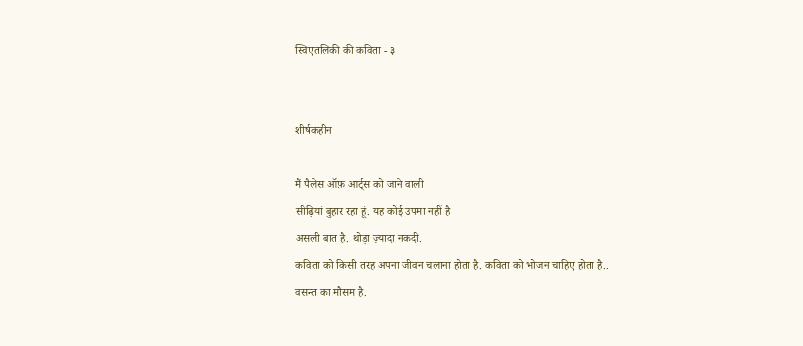स्विएतलिकी की कविता - ३


शीर्षकहीन

मैं पैलेस ऑफ़ आर्ट्स को जाने वाली
सीढ़ियां बुहार रहा हूं. यह कोई उपमा नहीं है
असली बात है. थोड़ा ज़्यादा नकदी.
कविता को किसी तरह अपना जीवन चलाना होता है. कविता को भोजन चाहिए होता है..
वसन्त का मौसम है.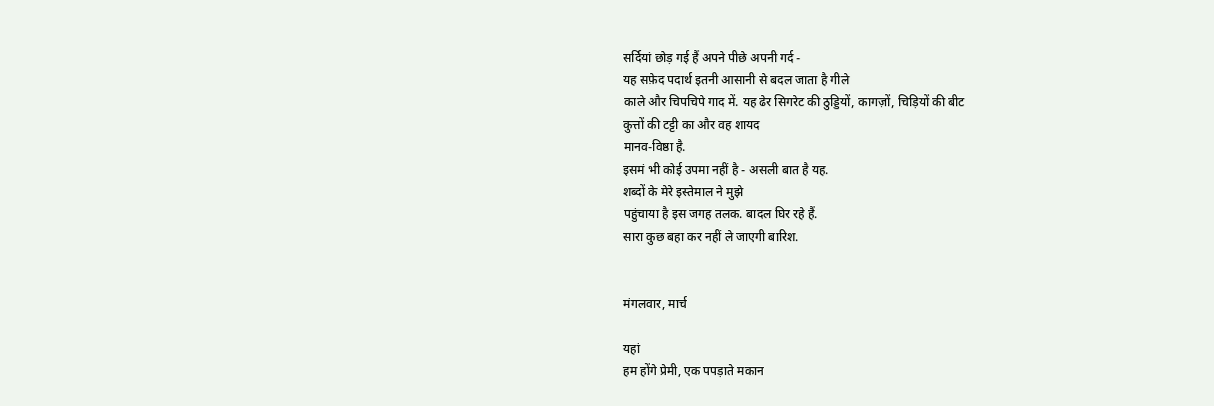सर्दियां छोड़ गई हैं अपने पीछे अपनी गर्द -
यह सफ़ेद पदार्थ इतनी आसानी से बदल जाता है गीले
काले और चिपचिपे गाद में. यह ढेर सिगरेट की ठुड्डियों, कागज़ों, चिड़ियों की बीट
कुत्तों की टट्टी का और वह शायद
मानव-विष्ठा है.
इसमं भी कोई उपमा नहीं है - असली बात है यह.
शब्दों के मेरे इस्तेमाल ने मुझे
पहुंचाया है इस जगह तलक. बादल घिर रहे हैं.
सारा कुछ बहा कर नहीं ले जाएगी बारिश.


मंगलवार, मार्च

यहां
हम होंगे प्रेमी, एक पपड़ाते मकान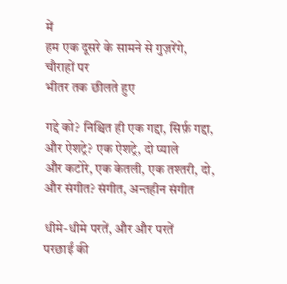में
हम एक दूसरे के सामने से गुज़रेंगे, चौराहों पर
भीतर तक छीलते हुए

गद्दे को? निश्चित ही एक गद्दा, सिर्फ़ गद्दा,
और ऐशट्रे? एक ऐशट्रे, दो प्याले
और कटोरे, एक केतली, एक तश्तरी, दो,
और संगीत? संगीत, अन्तहीन संगीत

धीमे-धीमे परतें, और और परतें
परछाईं की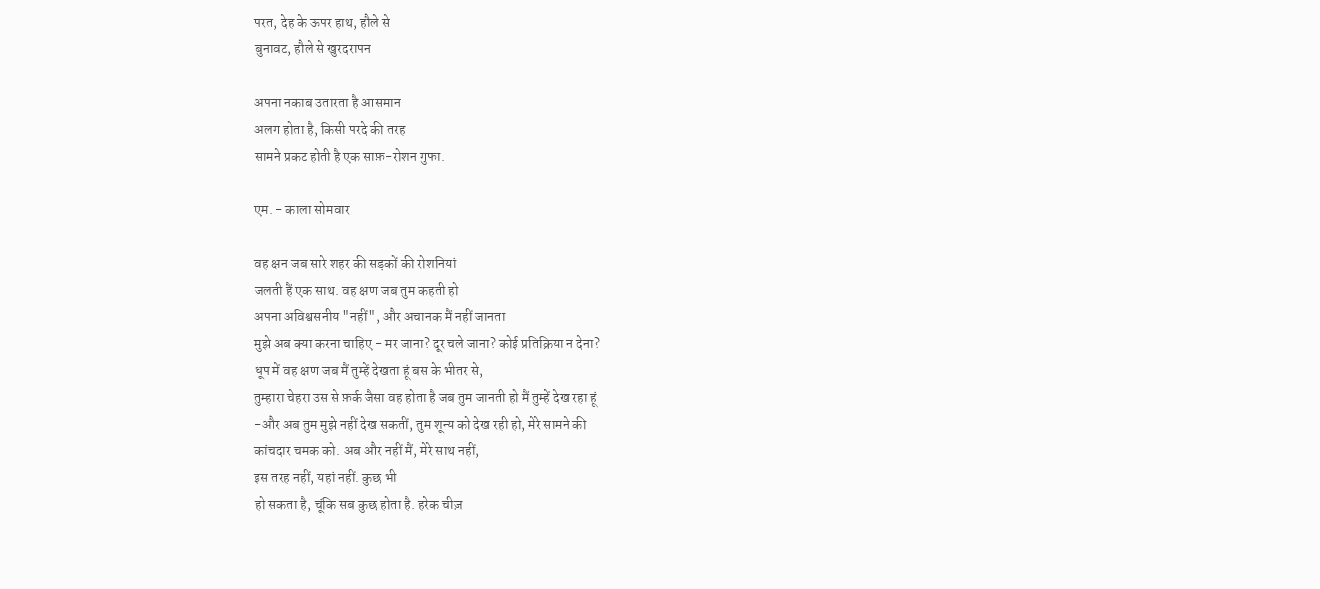परत, देह के ऊपर हाथ, हौले से
बुनावट, हौले से खुरदरापन

अपना नकाब उतारता है आसमान
अलग होता है, किसी परदे की तरह
सामने प्रकट होती है एक साफ़-रोशन गुफा.

एम. - काला सोमवार

वह क्षन जब सारे शहर की सड़कों की रोशनियां
जलती हैं एक साथ. वह क्षण जब तुम कहती हो
अपना अविश्वसनीय "नहीं", और अचानक मैं नहीं जानता
मुझे अब क्या करना चाहिए - मर जाना? दूर चले जाना? कोई प्रतिक्रिया न देना?
धूप में वह क्षण जब मैं तुम्हें देखता हूं बस के भीतर से,
तुम्हारा चेहरा उस से फ़र्क जैसा वह होता है जब तुम जानती हो मैं तुम्हें देख रहा हूं
-और अब तुम मुझे नहीं देख सकतीं, तुम शून्य को देख रही हो, मेरे सामने की
कांचदार चमक को. अब और नहीं मैं, मेरे साथ नहीं,
इस तरह नहीं, यहां नहीं. कुछ भी
हो सकता है, चूंकि सब कुछ होता है. हरेक चीज़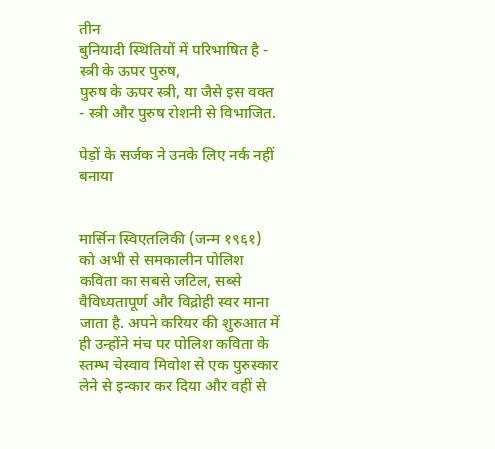तीन
बुनियादी स्थितियों में परिभाषित है - स्त्री के ऊपर पुरुष,
पुरुष के ऊपर स्त्री, या जैसे इस वक्त
- स्त्री और पुरुष रोशनी से विभाजित.

पेड़ों के सर्जक ने उनके लिए नर्क नहीं बनाया


मार्सिन स्विएतलिकी (जन्म १९६१) को अभी से समकालीन पोलिश कविता का सबसे जटिल, सब्से वैविध्यतापूर्ण और विद्रोही स्वर माना जाता है. अपने करियर की शुरुआत में ही उन्होंने मंच पर पोलिश कविता के स्तम्भ चेस्वाव मिवोश से एक पुरुस्कार लेने से इन्कार कर दिया और वहीं से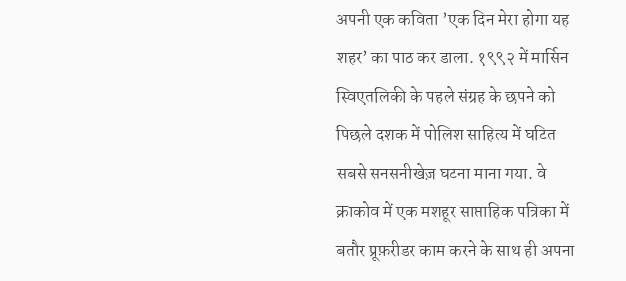अपनी एक कविता ’एक दिन मेरा होगा यह शहर’ का पाठ कर डाला. १९९२ में मार्सिन स्विएतलिकी के पहले संग्रह के छपने को पिछले दशक में पोलिश साहित्य में घटित सबसे सनसनीखेज़ घटना माना गया. वे क्राकोव में एक मशहूर साप्ताहिक पत्रिका में बतौर प्रूफ़रीडर काम करने के साथ ही अपना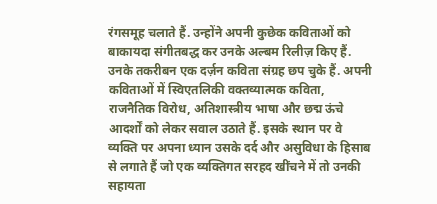रंगसमूह चलाते हैं. उन्होंने अपनी कुछेक कविताओं को बाकायदा संगीतबद्ध कर उनके अल्बम रिलीज़ किए हैं. उनके तकरीबन एक दर्ज़न कविता संग्रह छप चुके हैं. अपनी कविताओं में स्विएतलिकी वक्तव्यात्मक कविता, राजनैतिक विरोध, अतिशास्त्रीय भाषा और छद्म ऊंचे आदर्शों को लेकर सवाल उठाते हैं. इसके स्थान पर वे व्यक्ति पर अपना ध्यान उसके दर्द और असुविधा के हिसाब से लगाते हैं जो एक व्यक्तिगत सरहद खींचने में तो उनकी सहायता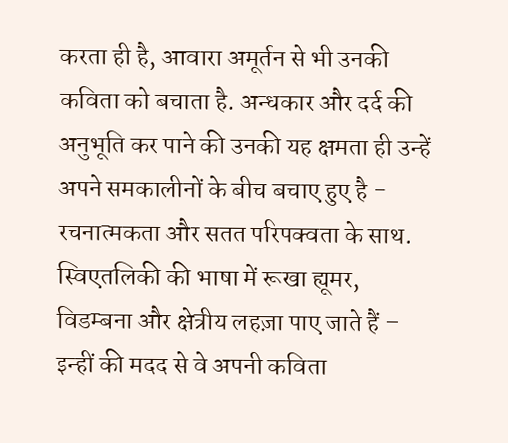करता ही है, आवारा अमूर्तन से भी उनकी कविता को बचाता है. अन्धकार और दर्द की अनुभूति कर पाने की उनकी यह क्षमता ही उन्हें अपने समकालीनों के बीच बचाए हुए है - रचनात्मकता और सतत परिपक्वता के साथ. स्विएतलिकी की भाषा में रूखा ह्यूमर, विडम्बना और क्षेत्रीय लहज़ा पाए जाते हैं – इन्हीं की मदद से वे अपनी कविता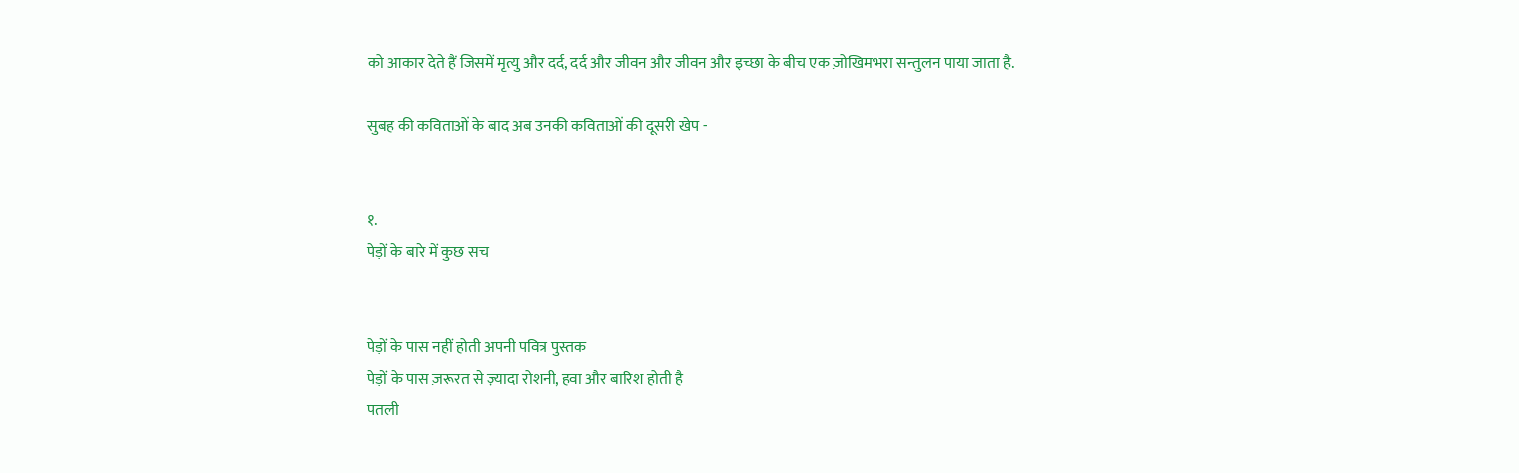को आकार देते हैं जिसमें मृत्यु और दर्द, दर्द और जीवन और जीवन और इच्छा के बीच एक ज़ोखिमभरा सन्तुलन पाया जाता है.

सुबह की कविताओं के बाद अब उनकी कविताओं की दूसरी खेप -


१.
पेड़ों के बारे में कुछ सच


पेड़ों के पास नहीं होती अपनी पवित्र पुस्तक
पेड़ों के पास ज़रूरत से ज़्यादा रोशनी, हवा और बारिश होती है
पतली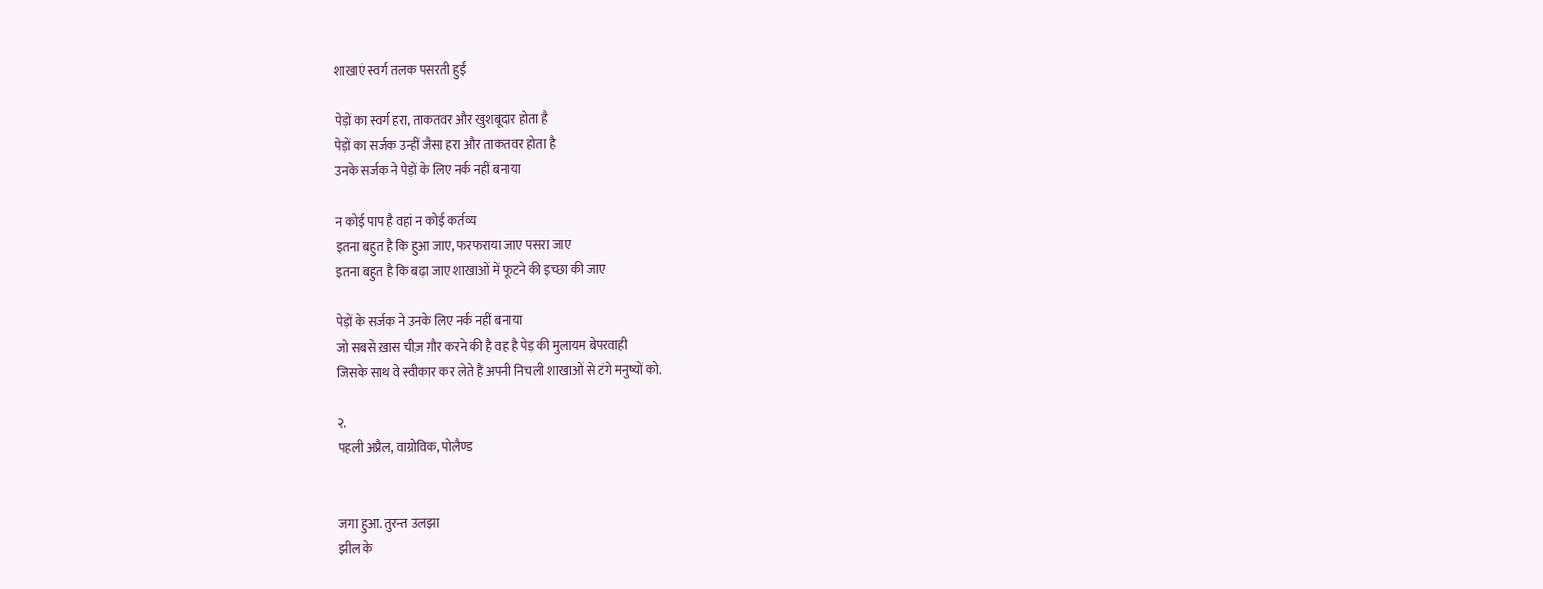शाखाएं स्वर्ग तलक पसरती हुईं

पेड़ों का स्वर्ग हरा, ताकतवर और खुशबूदार होता है
पेड़ों का सर्जक उन्हीं जैसा हरा और ताकतवर होता है
उनके सर्जक ने पेड़ों के लिए नर्क नहीं बनाया

न कोई पाप है वहां न कोई कर्तव्य
इतना बहुत है कि हुआ जाए, फरफराया जाए पसरा जाए
इतना बहुत है कि बढ़ा जाए शाखाओं में फूटने की इच्छा की जाए

पेड़ों के सर्जक ने उनके लिए नर्क नहीं बनाया
जो सबसे ख़ास चीज़ ग़ौर करने की है वह है पेड़ की मुलायम बेपरवाही
जिसके साथ वे स्वीकार कर लेते हैं अपनी निचली शाखाओं से टंगे मनुष्यों को.

२.
पहली अप्रैल, वाग्रोविक, पोलैण्ड


जगा हुआ. तुरन्त उलझा
झील के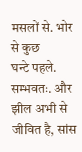मसलों से. भोर से कुछ
घन्टे पहले. सम्भवतः. और झील अभी से
जीवित है, सांस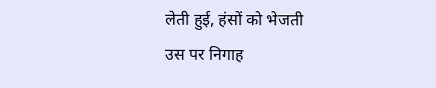लेती हुई, हंसों को भेजती
उस पर निगाह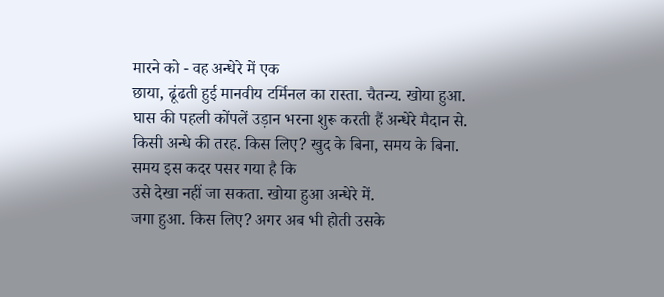मारने को - वह अन्धेरे में एक
छाया, ढूंढती हुई मानवीय टर्मिनल का रास्ता. चैतन्य. खोया हुआ.
घास की पहली कोंपलें उड़ान भरना शुरू करती हैं अन्धेरे मैदान से.
किसी अन्धे की तरह. किस लिए? खुद के बिना, समय के बिना.
समय इस कदर पसर गया है कि
उसे देखा नहीं जा सकता. खोया हुआ अन्धेरे में.
जगा हुआ. किस लिए? अगर अब भी होती उसके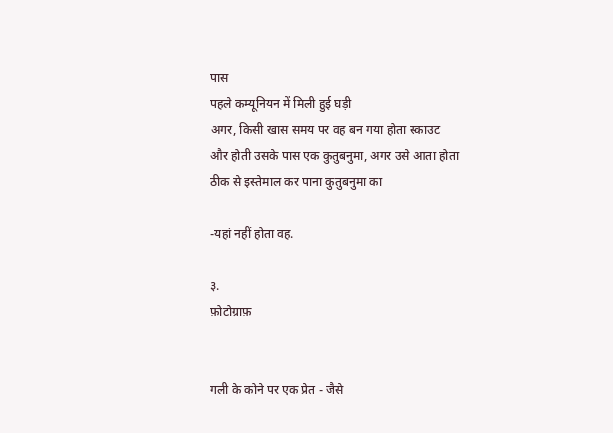पास
पहले कम्यूनियन में मिली हुई घड़ी
अगर, किसी खास समय पर वह बन गया होता स्काउट
और होती उसके पास एक कुतुबनुमा, अगर उसे आता होता
ठीक से इस्तेमाल कर पाना कुतुबनुमा का

-यहां नहीं होता वह.

३.
फ़ोटोग्राफ़


गली के कोने पर एक प्रेत - जैसे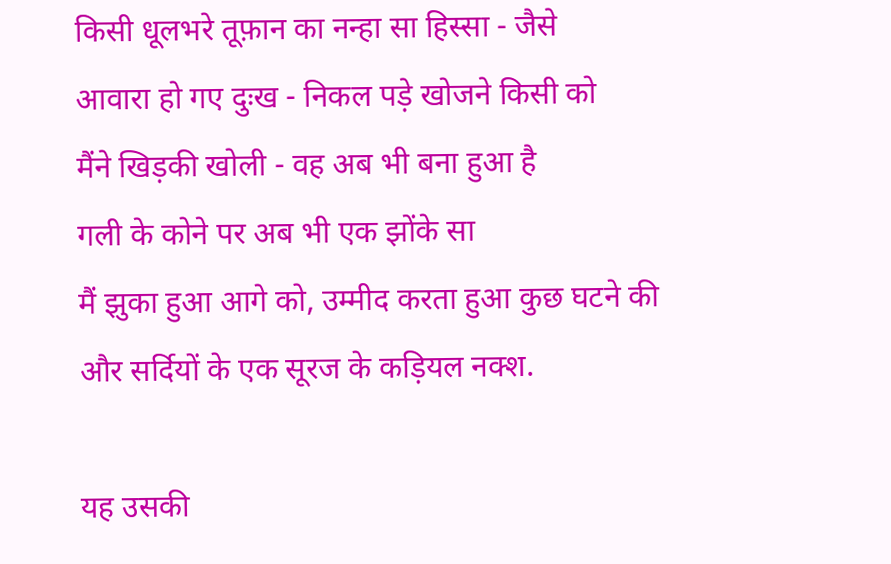किसी धूलभरे तूफ़ान का नन्हा सा हिस्सा - जैसे
आवारा हो गए दुःख - निकल पड़े खोजने किसी को
मैंने खिड़की खोली - वह अब भी बना हुआ है
गली के कोने पर अब भी एक झोंके सा
मैं झुका हुआ आगे को, उम्मीद करता हुआ कुछ घटने की
और सर्दियों के एक सूरज के कड़ियल नक्श.

यह उसकी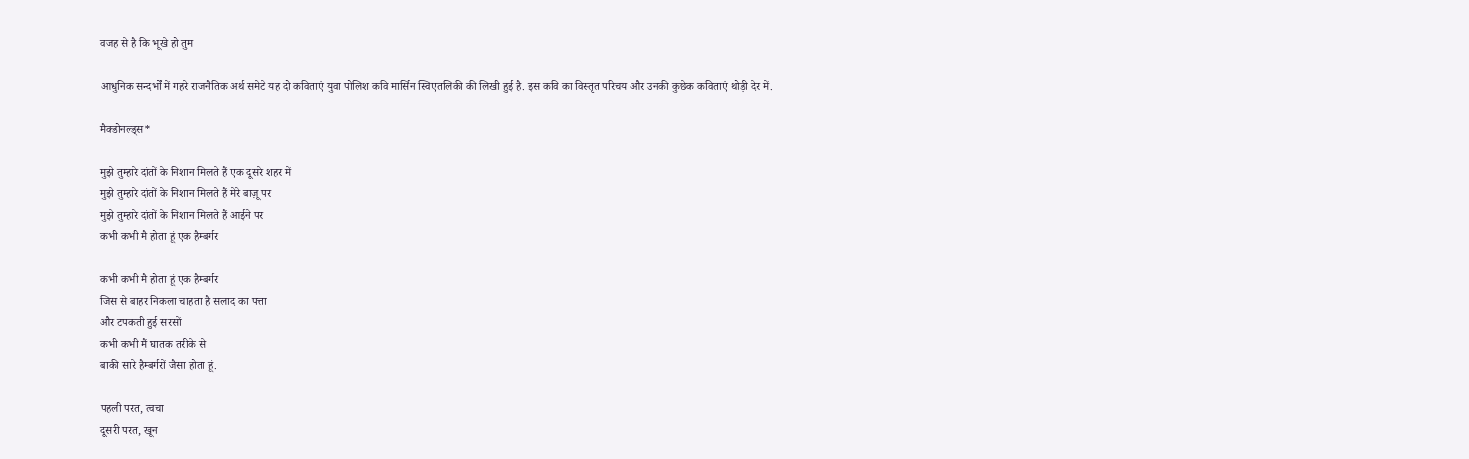वजह से है कि भूखे हो तुम

आधुनिक सन्दर्भों में गहरे राजनैतिक अर्थ समेटे यह दो कविताएं युवा पोलिश कवि मार्सिन स्विएतलिकी की लिखी हुई है. इस कवि का विस्तृत परिचय और उनकी कुछेक कविताएं थोड़ी देर में.

मैक्डोनल्ड्स*

मुझे तुम्हारे दांतों के निशान मिलते हैं एक दूसरे शहर में
मुझे तुम्हारे दांतों के निशान मिलते हैं मेरे बाज़ू पर
मुझे तुम्हारे दांतों के निशान मिलते हैं आईने पर
कभी कभी मै होता हूं एक हैम्बर्गर

कभी कभी मै होता हूं एक हैम्बर्गर
जिस से बाहर निकला चाहता है सलाद का पत्ता
और टपकती हुई सरसों
कभी कभी मैं घातक तरीके से
बाकी सारे हैम्बर्गरों जैसा होता हूं.

पहली परत, त्वचा
दूसरी परत, खून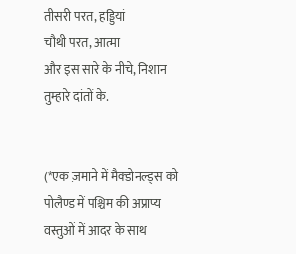तीसरी परत, हड्डियां
चौथी परत, आत्मा
और इस सारे के नीचे, निशान तुम्हारे दांतों के.


(*एक ज़माने में मैक्डोनल्ड्स को पोलैण्ड में पश्चिम की अप्राप्य वस्तुओं में आदर के साथ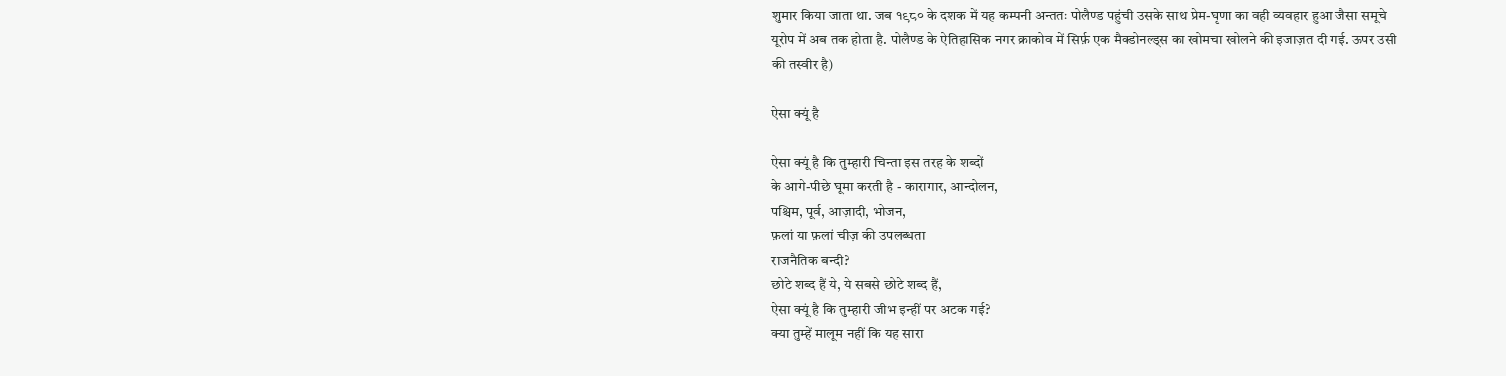शुमार किया जाता था. जब १९८० के दशक में यह कम्पनी अन्ततः पोलैण्ड पहुंची उसके साथ प्रेम-घृणा का वही व्यवहार हुआ जैसा समूचे यूरोप में अब तक होता है. पोलैण्ड के ऐतिहासिक नगर क्राकोव में सिर्फ़ एक मैक्डोनल्ड्स का खोमचा खोलने की इजाज़त दी गई. ऊपर उसी की तस्वीर है)

ऐसा क्यूं है

ऐसा क्यूं है कि तुम्हारी चिन्ता इस तरह के शब्दों
के आगे-पीछे घूमा करती है - कारागार, आन्दोलन,
पश्चिम, पूर्व, आज़ादी, भोजन,
फ़लां या फ़लां चीज़ की उपलब्धता
राजनैतिक बन्दी?
छोटे शब्द हैं ये, ये सबसे छोटे शब्द हैं,
ऐसा क्यूं है कि तुम्हारी जीभ इन्हीं पर अटक गई?
क्या तुम्हें मालूम नहीं कि यह सारा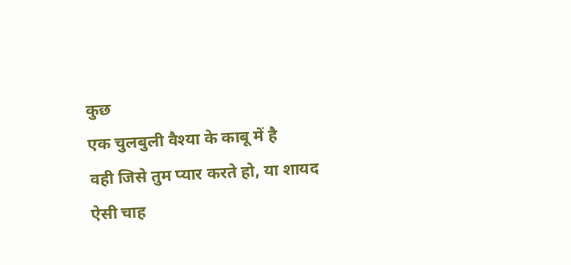कुछ
एक चुलबुली वैश्या के काबू में है
वही जिसे तुम प्यार करते हो, या शायद ऐसी चाह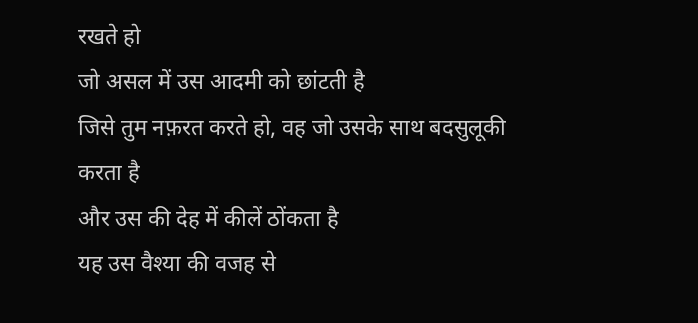रखते हो
जो असल में उस आदमी को छांटती है
जिसे तुम नफ़रत करते हो, वह जो उसके साथ बदसुलूकी करता है
और उस की देह में कीलें ठोंकता है
यह उस वैश्या की वजह से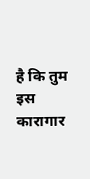है कि तुम इस कारागार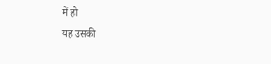में हो
यह उसकी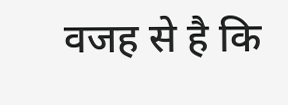वजह से है कि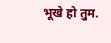भूखे हो तुम.